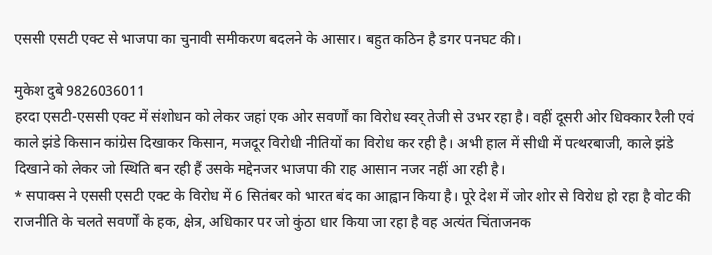एससी एसटी एक्ट से भाजपा का चुनावी समीकरण बदलने के आसार। बहुत कठिन है डगर पनघट की।

मुकेश दुबे 9826036011
हरदा एसटी-एससी एक्ट में संशोधन को लेकर जहां एक ओर सवर्णों का विरोध स्वर् तेजी से उभर रहा है। वहीं दूसरी ओर धिक्कार रैली एवं काले झंडे किसान कांग्रेस दिखाकर किसान, मजदूर विरोधी नीतियों का विरोध कर रही है। अभी हाल में सीधी में पत्थरबाजी, काले झंडे दिखाने को लेकर जो स्थिति बन रही हैं उसके मद्देनजर भाजपा की राह आसान नजर नहीं आ रही है।
* सपाक्स ने एससी एसटी एक्ट के विरोध में 6 सितंबर को भारत बंद का आह्वान किया है। पूरे देश में जोर शोर से विरोध हो रहा है वोट की राजनीति के चलते सवर्णों के हक, क्षेत्र, अधिकार पर जो कुंठा धार किया जा रहा है वह अत्यंत चिंताजनक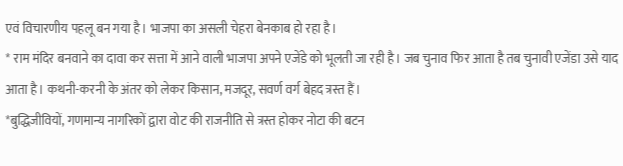एवं विचारणीय पहलू बन गया है। भाजपा का असली चेहरा बेनकाब हो रहा है।
* राम मंदिर बनवाने का दावा कर सत्ता में आने वाली भाजपा अपने एजेंडे को भूलती जा रही है। जब चुनाव फिर आता है तब चुनावी एजेंडा उसे याद आता है। कथनी-करनी के अंतर को लेकर किसान, मजदूर, सवर्ण वर्ग बेहद त्रस्त हैं।
*बुद्धिजीवियों, गणमान्य नागरिकों द्वारा वोट की राजनीति से त्रस्त होकर नोटा की बटन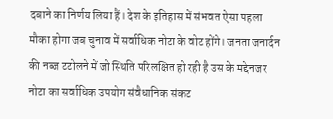दबाने का निर्णय लिया हैं। देश के इतिहास में संभवत ऐसा पहला मौका होगा जब चुनाव में सर्वाधिक नोटा के वोट होंगे। जनता जनार्दन की नब्ज टटोलने में जो स्थिति परिलक्षित हो रही है उस के मद्देनजर नोटा का सर्वाधिक उपयोग संवैधानिक संकट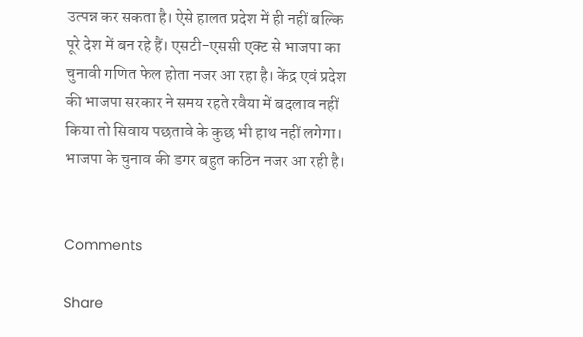उत्पन्न कर सकता है। ऐसे हालत प्रदेश में ही नहीं बल्कि पूरे देश में बन रहे हैं। एसटी-एससी एक्ट से भाजपा का चुनावी गणित फेल होता नजर आ रहा है। केंद्र एवं प्रदेश की भाजपा सरकार ने समय रहते रवैया में बदलाव नहीं किया तो सिवाय पछतावे के कुछ भी हाथ नहीं लगेगा। भाजपा के चुनाव की डगर बहुत कठिन नजर आ रही है।


Comments

Share